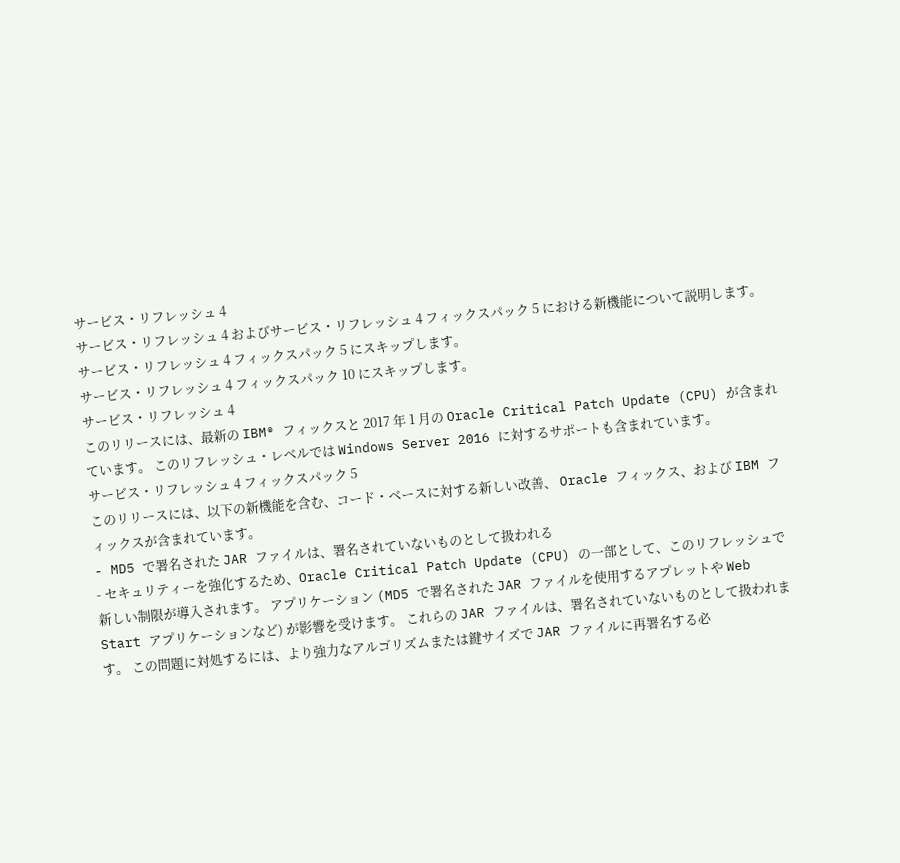サービス・リフレッシュ 4
サービス・リフレッシュ 4 およびサービス・リフレッシュ 4 フィックスパック 5 における新機能について説明します。
サービス・リフレッシュ 4 フィックスパック 5 にスキップします。
サービス・リフレッシュ 4 フィックスパック 10 にスキップします。
サービス・リフレッシュ 4
このリリースには、最新の IBM® フィックスと 2017 年 1 月の Oracle Critical Patch Update (CPU) が含まれています。 このリフレッシュ・レベルでは Windows Server 2016 に対するサポートも含まれています。
サービス・リフレッシュ 4 フィックスパック 5
このリリースには、以下の新機能を含む、コード・ベースに対する新しい改善、 Oracle フィックス、および IBM フィックスが含まれています。
- MD5 で署名された JAR ファイルは、署名されていないものとして扱われる
- セキュリティーを強化するため、Oracle Critical Patch Update (CPU) の一部として、このリフレッシュで新しい制限が導入されます。 アプリケーション (MD5 で署名された JAR ファイルを使用するアプレットや Web Start アプリケーションなど) が影響を受けます。 これらの JAR ファイルは、署名されていないものとして扱われます。 この問題に対処するには、より強力なアルゴリズムまたは鍵サイズで JAR ファイルに再署名する必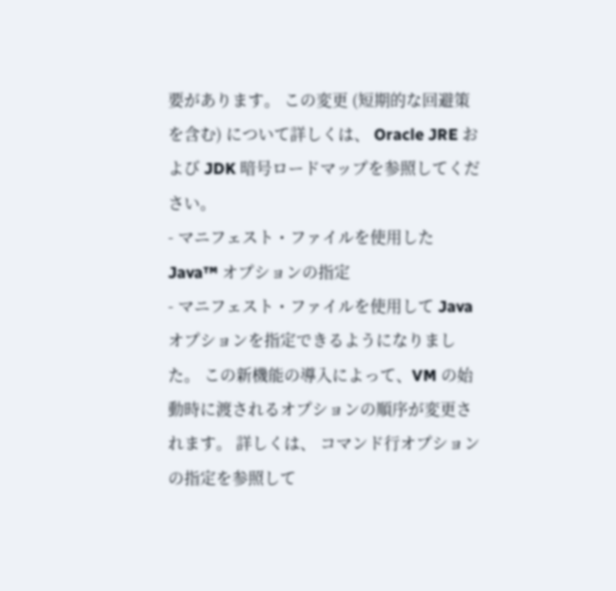要があります。 この変更 (短期的な回避策を含む) について詳しくは、 Oracle JRE および JDK 暗号ロードマップを参照してください。
- マニフェスト・ファイルを使用した Java™ オプションの指定
- マニフェスト・ファイルを使用して Java オプションを指定できるようになりました。 この新機能の導入によって、VM の始動時に渡されるオプションの順序が変更されます。 詳しくは、 コマンド行オプションの指定を参照して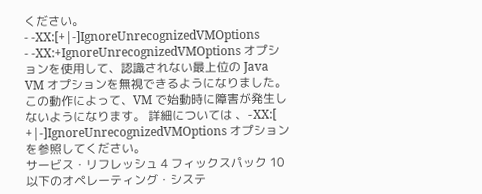ください。
- -XX:[+|-]IgnoreUnrecognizedVMOptions
- -XX:+IgnoreUnrecognizedVMOptions オプションを使用して、認識されない最上位の Java VM オプションを無視できるようになりました。 この動作によって、VM で始動時に障害が発生しないようになります。 詳細については 、-XX:[ +|-]IgnoreUnrecognizedVMOptions オプションを参照してください。
サービス・リフレッシュ 4 フィックスパック 10
以下のオペレーティング・システ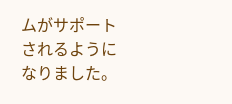ムがサポートされるようになりました。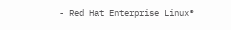- Red Hat Enterprise Linux®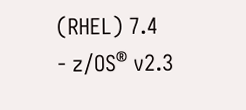(RHEL) 7.4
- z/OS® v2.3